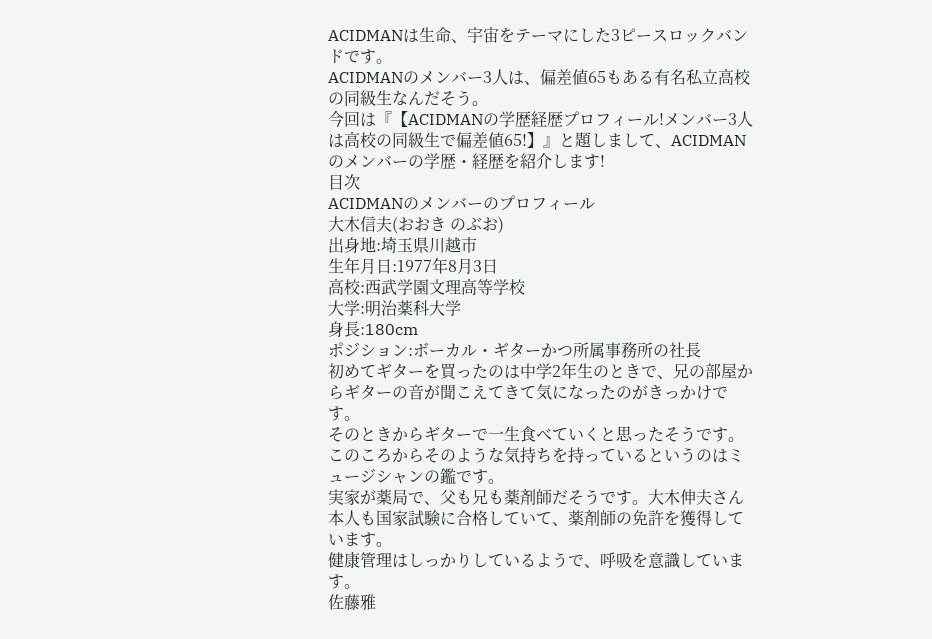ACIDMANは生命、宇宙をテーマにした3ピースロックバンドです。
ACIDMANのメンバー3人は、偏差値65もある有名私立高校の同級生なんだそう。
今回は『【ACIDMANの学歴経歴プロフィール!メンバー3人は高校の同級生で偏差値65!】』と題しまして、ACIDMANのメンバーの学歴・経歴を紹介します!
目次
ACIDMANのメンバーのプロフィール
大木信夫(おおき のぶお)
出身地:埼玉県川越市
生年月日:1977年8月3日
高校:西武学園文理高等学校
大学:明治薬科大学
身長:180cm
ポジション:ボーカル・ギターかつ所属事務所の社長
初めてギターを買ったのは中学2年生のときで、兄の部屋からギターの音が聞こえてきて気になったのがきっかけです。
そのときからギターで一生食べていくと思ったそうです。
このころからそのような気持ちを持っているというのはミュージシャンの鑑です。
実家が薬局で、父も兄も薬剤師だそうです。大木伸夫さん本人も国家試験に合格していて、薬剤師の免許を獲得しています。
健康管理はしっかりしているようで、呼吸を意識しています。
佐藤雅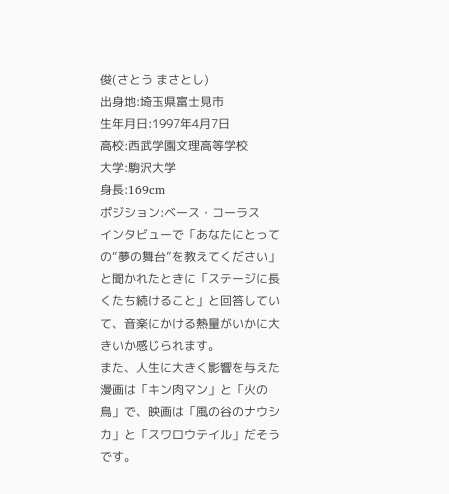俊(さとう まさとし)
出身地:埼玉県富士見市
生年月日:1997年4月7日
高校:西武学園文理高等学校
大学:駒沢大学
身長:169cm
ポジション:ベース・コーラス
インタビューで「あなたにとっての“夢の舞台”を教えてください」と聞かれたときに「ステージに長くたち続けること」と回答していて、音楽にかける熱量がいかに大きいか感じられます。
また、人生に大きく影響を与えた漫画は「キン肉マン」と「火の鳥」で、映画は「風の谷のナウシカ」と「スワロウテイル」だそうです。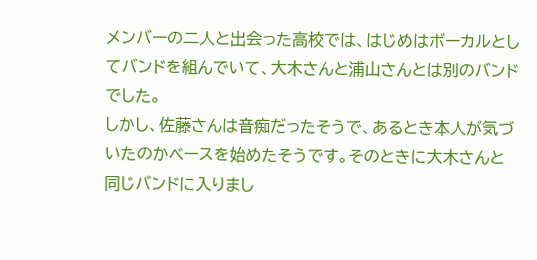メンバーの二人と出会った高校では、はじめはボーカルとしてバンドを組んでいて、大木さんと浦山さんとは別のバンドでした。
しかし、佐藤さんは音痴だったそうで、あるとき本人が気づいたのかベースを始めたそうです。そのときに大木さんと同じバンドに入りまし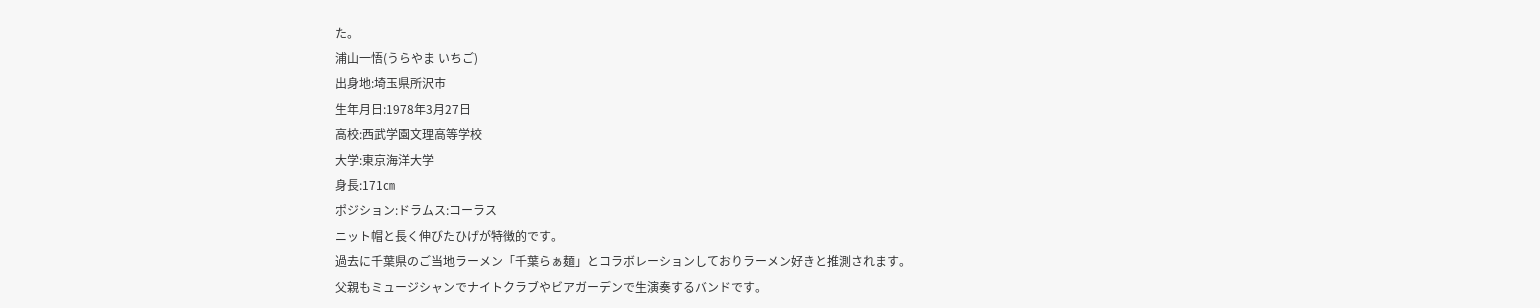た。
浦山一悟(うらやま いちご)
出身地:埼玉県所沢市
生年月日:1978年3月27日
高校:西武学園文理高等学校
大学:東京海洋大学
身長:171㎝
ポジション:ドラムス:コーラス
ニット帽と長く伸びたひげが特徴的です。
過去に千葉県のご当地ラーメン「千葉らぁ麺」とコラボレーションしておりラーメン好きと推測されます。
父親もミュージシャンでナイトクラブやビアガーデンで生演奏するバンドです。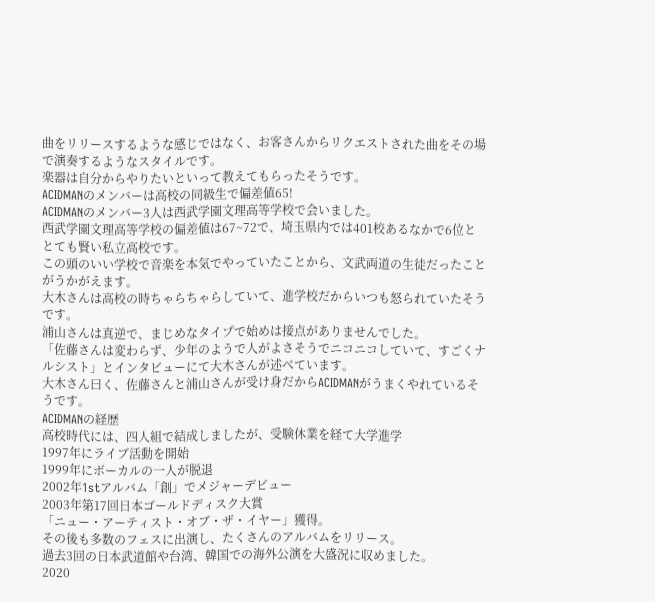曲をリリースするような感じではなく、お客さんからリクエストされた曲をその場で演奏するようなスタイルです。
楽器は自分からやりたいといって教えてもらったそうです。
ACIDMANのメンバーは高校の同級生で偏差値65!
ACIDMANのメンバー3人は西武学園文理高等学校で会いました。
西武学園文理高等学校の偏差値は67~72で、埼玉県内では401校あるなかで6位ととても賢い私立高校です。
この頭のいい学校で音楽を本気でやっていたことから、文武両道の生徒だったことがうかがえます。
大木さんは高校の時ちゃらちゃらしていて、進学校だからいつも怒られていたそうです。
浦山さんは真逆で、まじめなタイプで始めは接点がありませんでした。
「佐藤さんは変わらず、少年のようで人がよさそうでニコニコしていて、すごくナルシスト」とインタビューにて大木さんが述べています。
大木さん曰く、佐藤さんと浦山さんが受け身だからACIDMANがうまくやれているそうです。
ACIDMANの経歴
高校時代には、四人組で結成しましたが、受験休業を経て大学進学
1997年にライブ活動を開始
1999年にボーカルの一人が脱退
2002年1stアルバム「創」でメジャーデビュー
2003年第17回日本ゴールドディスク大賞
「ニュー・アーティスト・オブ・ザ・イヤー」獲得。
その後も多数のフェスに出演し、たくさんのアルバムをリリース。
過去3回の日本武道館や台湾、韓国での海外公演を大盛況に収めました。
2020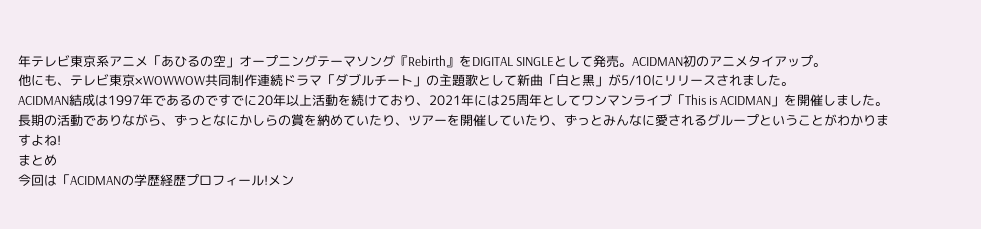年テレビ東京系アニメ「あひるの空」オープニングテーマソング『Rebirth』をDIGITAL SINGLEとして発売。ACIDMAN初のアニメタイアップ。
他にも、テレビ東京×WOWWOW共同制作連続ドラマ「ダブルチート」の主題歌として新曲「白と黒」が5/10にリリースされました。
ACIDMAN結成は1997年であるのですでに20年以上活動を続けており、2021年には25周年としてワンマンライブ「This is ACIDMAN」を開催しました。
長期の活動でありながら、ずっとなにかしらの賞を納めていたり、ツアーを開催していたり、ずっとみんなに愛されるグループということがわかりますよね!
まとめ
今回は「ACIDMANの学歴経歴プロフィール!メン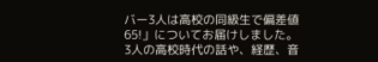バー3人は高校の同級生で偏差値65!」についてお届けしました。
3人の高校時代の話や、経歴、音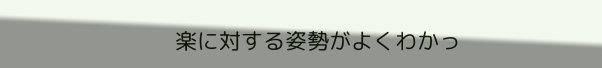楽に対する姿勢がよくわかっ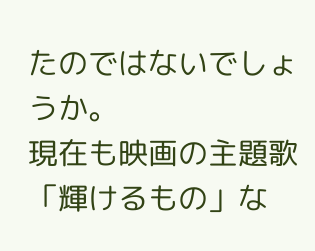たのではないでしょうか。
現在も映画の主題歌「輝けるもの」な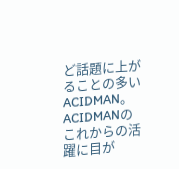ど話題に上がることの多いACIDMAN。
ACIDMANのこれからの活躍に目が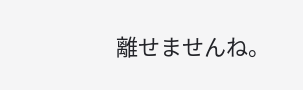離せませんね。